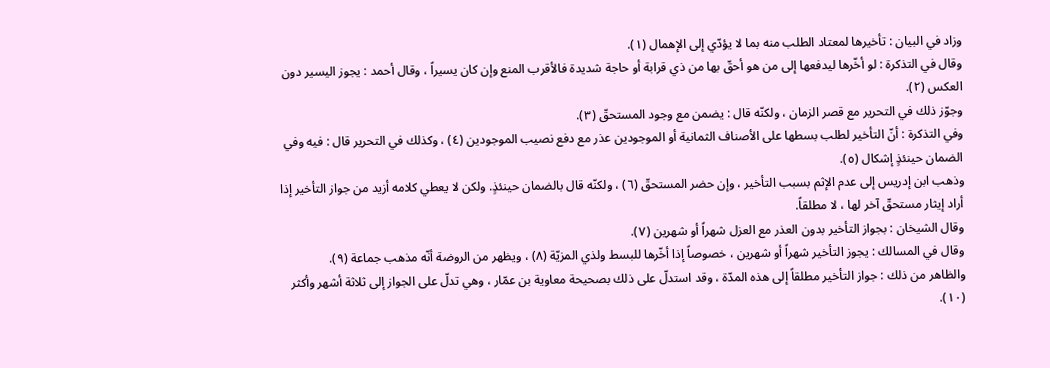وزاد في البيان : تأخيرها لمعتاد الطلب منه بما لا يؤدّي إلى الإهمال (١).
وقال في التذكرة : لو أخّرها ليدفعها إلى من هو أحقّ بها من ذي قرابة أو حاجة شديدة فالأقرب المنع وإن كان يسيراً ، وقال أحمد : يجوز اليسير دون العكس (٢).
وجوّز ذلك في التحرير مع قصر الزمان ، ولكنّه قال : يضمن مع وجود المستحقّ (٣).
وفي التذكرة : أنّ التأخير لطلب بسطها على الأصناف الثمانية أو الموجودين عذر مع دفع نصيب الموجودين (٤) ، وكذلك في التحرير قال : فيه وفي الضمان حينئذٍ إشكال (٥).
وذهب ابن إدريس إلى عدم الإثم بسبب التأخير ، وإن حضر المستحقّ (٦) ، ولكنّه قال بالضمان حينئذٍ. ولكن لا يعطي كلامه أزيد من جواز التأخير إذا أراد إيثار مستحقّ آخر لها ، لا مطلقاً.
وقال الشيخان : بجواز التأخير بدون العذر مع العزل شهراً أو شهرين (٧).
وقال في المسالك : يجوز التأخير شهراً أو شهرين ، خصوصاً إذا أخّرها للبسط ولذي المزيّة (٨) ، ويظهر من الروضة أنّه مذهب جماعة (٩).
والظاهر من ذلك : جواز التأخير مطلقاً إلى هذه المدّة ، وقد استدلّ على ذلك بصحيحة معاوية بن عمّار ، وهي تدلّ على الجواز إلى ثلاثة أشهر وأكثر (١٠).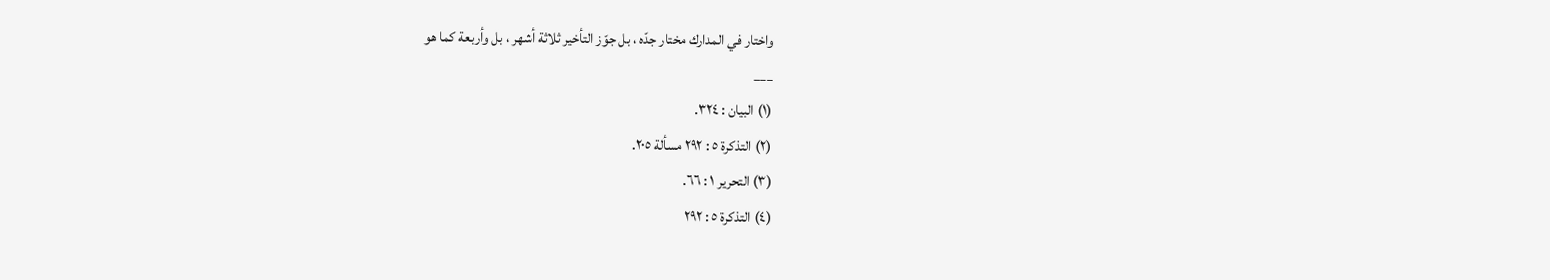واختار في المدارك مختار جدّه ، بل جوّز التأخير ثلاثة أشهر ، بل وأربعة كما هو
___
(١) البيان : ٣٢٤.
(٢) التذكرة ٥ : ٢٩٢ مسألة ٢٠٥.
(٣) التحرير ١ : ٦٦.
(٤) التذكرة ٥ : ٢٩٢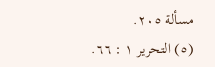مسألة ٢٠٥.
(٥) التحرير ١ : ٦٦.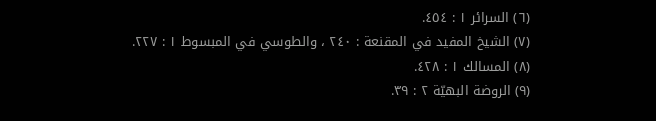(٦) السرائر ١ : ٤٥٤.
(٧) الشيخ المفيد في المقنعة : ٢٤٠ ، والطوسي في المبسوط ١ : ٢٢٧.
(٨) المسالك ١ : ٤٢٨.
(٩) الروضة البهيّة ٢ : ٣٩.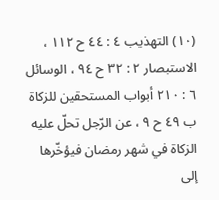(١٠) التهذيب ٤ : ٤٤ ح ١١٢ ، الاستبصار ٢ : ٣٢ ح ٩٤ ، الوسائل ٦ : ٢١٠ أبواب المستحقين للزكاة ب ٤٩ ح ٩ ، عن الرّجل تحلّ عليه الزكاة في شهر رمضان فيؤخّرها إلى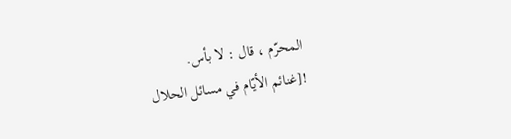المحرّم ، قال : لا بأس.
![غنائم الأيّام في مسائل الحلال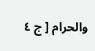والحرام [ ج ٤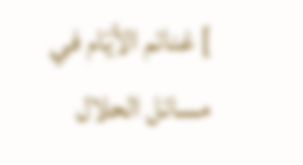] غنائم الأيّام في مسائل الحلال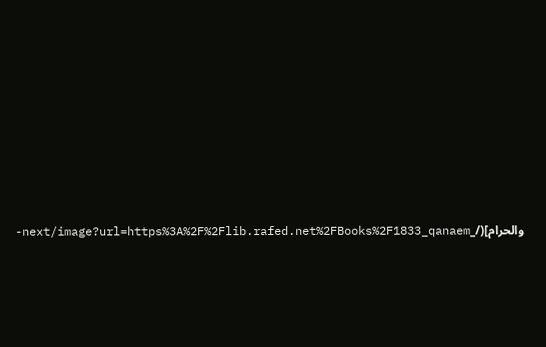والحرام](/_next/image?url=https%3A%2F%2Flib.rafed.net%2FBooks%2F1833_qanaem-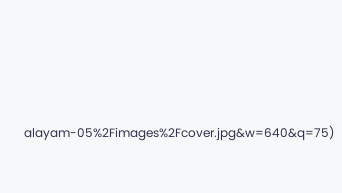alayam-05%2Fimages%2Fcover.jpg&w=640&q=75)